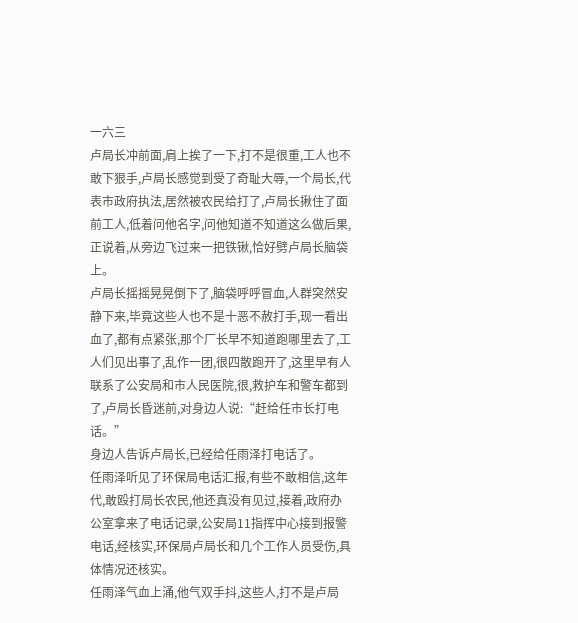一六三
卢局长冲前面,肩上挨了一下,打不是很重,工人也不敢下狠手,卢局长感觉到受了奇耻大辱,一个局长,代表市政府执法,居然被农民给打了,卢局长揪住了面前工人,低着问他名字,问他知道不知道这么做后果,正说着,从旁边飞过来一把铁锹,恰好劈卢局长脑袋上。
卢局长摇摇晃晃倒下了,脑袋呼呼冒血,人群突然安静下来,毕竟这些人也不是十恶不赦打手,现一看出血了,都有点紧张,那个厂长早不知道跑哪里去了,工人们见出事了,乱作一团,很四散跑开了,这里早有人联系了公安局和市人民医院,很,救护车和警车都到了,卢局长昏迷前,对身边人说:“赶给任市长打电话。”
身边人告诉卢局长,已经给任雨泽打电话了。
任雨泽听见了环保局电话汇报,有些不敢相信,这年代,敢殴打局长农民,他还真没有见过,接着,政府办公室拿来了电话记录,公安局11指挥中心接到报警电话,经核实,环保局卢局长和几个工作人员受伤,具体情况还核实。
任雨泽气血上涌,他气双手抖,这些人,打不是卢局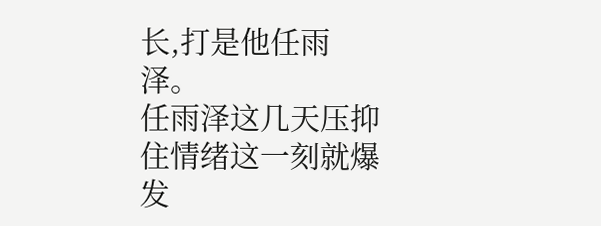长,打是他任雨泽。
任雨泽这几天压抑住情绪这一刻就爆发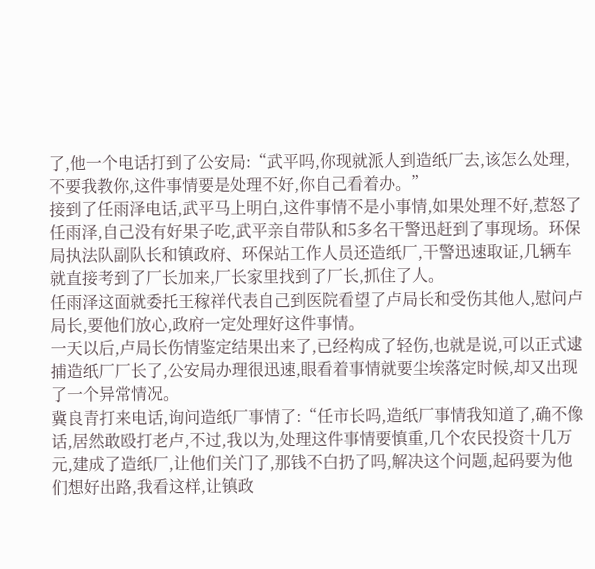了,他一个电话打到了公安局:“武平吗,你现就派人到造纸厂去,该怎么处理,不要我教你,这件事情要是处理不好,你自己看着办。”
接到了任雨泽电话,武平马上明白,这件事情不是小事情,如果处理不好,惹怒了任雨泽,自己没有好果子吃,武平亲自带队和5多名干警迅赶到了事现场。环保局执法队副队长和镇政府、环保站工作人员还造纸厂,干警迅速取证,几辆车就直接考到了厂长加来,厂长家里找到了厂长,抓住了人。
任雨泽这面就委托王稼祥代表自己到医院看望了卢局长和受伤其他人,慰问卢局长,要他们放心,政府一定处理好这件事情。
一天以后,卢局长伤情鉴定结果出来了,已经构成了轻伤,也就是说,可以正式逮捕造纸厂厂长了,公安局办理很迅速,眼看着事情就要尘埃落定时候,却又出现了一个异常情况。
冀良青打来电话,询问造纸厂事情了:“任市长吗,造纸厂事情我知道了,确不像话,居然敢殴打老卢,不过,我以为,处理这件事情要慎重,几个农民投资十几万元,建成了造纸厂,让他们关门了,那钱不白扔了吗,解决这个问题,起码要为他们想好出路,我看这样,让镇政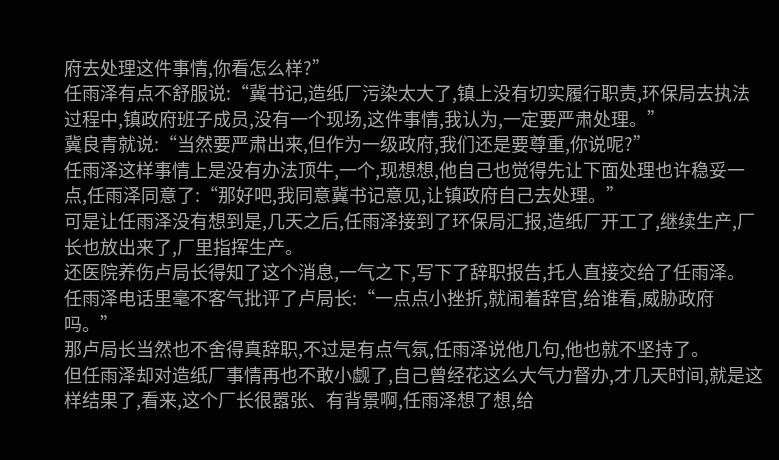府去处理这件事情,你看怎么样?”
任雨泽有点不舒服说:“冀书记,造纸厂污染太大了,镇上没有切实履行职责,环保局去执法过程中,镇政府班子成员,没有一个现场,这件事情,我认为,一定要严肃处理。”
冀良青就说:“当然要严肃出来,但作为一级政府,我们还是要尊重,你说呢?”
任雨泽这样事情上是没有办法顶牛,一个,现想想,他自己也觉得先让下面处理也许稳妥一点,任雨泽同意了:“那好吧,我同意冀书记意见,让镇政府自己去处理。”
可是让任雨泽没有想到是,几天之后,任雨泽接到了环保局汇报,造纸厂开工了,继续生产,厂长也放出来了,厂里指挥生产。
还医院养伤卢局长得知了这个消息,一气之下,写下了辞职报告,托人直接交给了任雨泽。
任雨泽电话里毫不客气批评了卢局长:“一点点小挫折,就闹着辞官,给谁看,威胁政府吗。”
那卢局长当然也不舍得真辞职,不过是有点气氛,任雨泽说他几句,他也就不坚持了。
但任雨泽却对造纸厂事情再也不敢小觑了,自己曾经花这么大气力督办,才几天时间,就是这样结果了,看来,这个厂长很嚣张、有背景啊,任雨泽想了想,给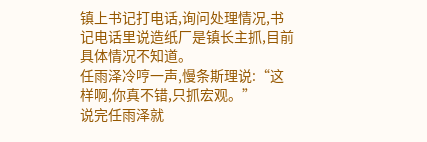镇上书记打电话,询问处理情况,书记电话里说造纸厂是镇长主抓,目前具体情况不知道。
任雨泽冷哼一声,慢条斯理说:“这样啊,你真不错,只抓宏观。”
说完任雨泽就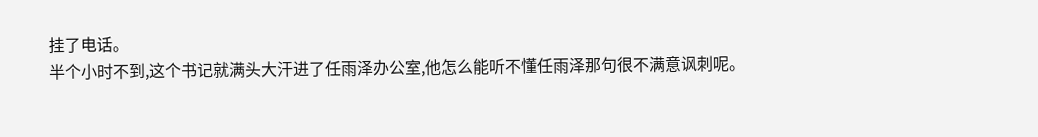挂了电话。
半个小时不到,这个书记就满头大汗进了任雨泽办公室,他怎么能听不懂任雨泽那句很不满意讽刺呢。